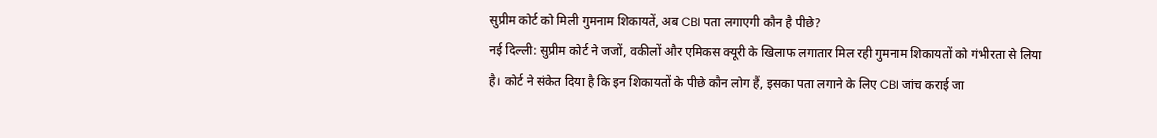सुप्रीम कोर्ट को मिली गुमनाम शिकायतें, अब CBI पता लगाएगी कौन है पीछे?
नई दिल्ली: सुप्रीम कोर्ट ने जजों, वकीलों और एमिकस क्यूरी के खिलाफ लगातार मिल रही गुमनाम शिकायतों को गंभीरता से लिया है। कोर्ट ने संकेत दिया है कि इन शिकायतों के पीछे कौन लोग हैं, इसका पता लगाने के लिए CBI जांच कराई जा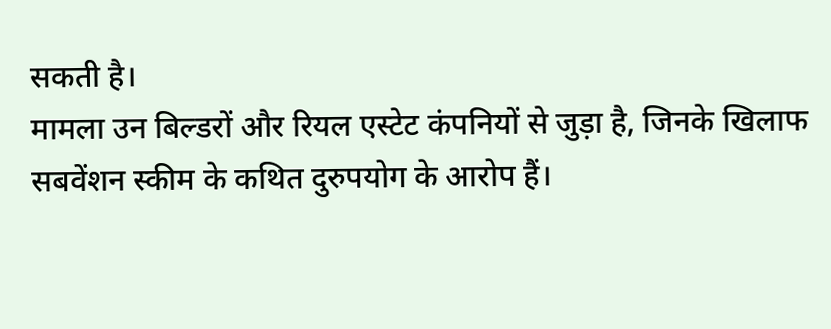सकती है।
मामला उन बिल्डरों और रियल एस्टेट कंपनियों से जुड़ा है, जिनके खिलाफ सबवेंशन स्कीम के कथित दुरुपयोग के आरोप हैं।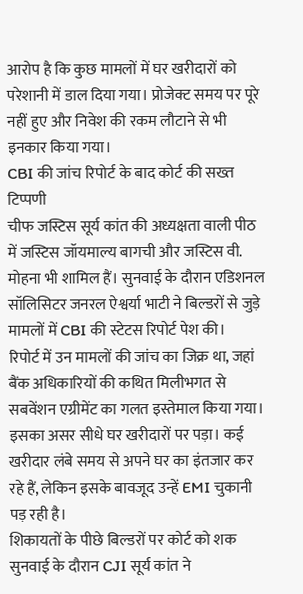आरोप है कि कुछ मामलों में घर खरीदारों को परेशानी में डाल दिया गया। प्रोजेक्ट समय पर पूरे नहीं हुए और निवेश की रकम लौटाने से भी इनकार किया गया।
CBI की जांच रिपोर्ट के बाद कोर्ट की सख्त टिप्पणी
चीफ जस्टिस सूर्य कांत की अध्यक्षता वाली पीठ में जस्टिस जॉयमाल्य बागची और जस्टिस वी. मोहना भी शामिल हैं। सुनवाई के दौरान एडिशनल सॉलिसिटर जनरल ऐश्वर्या भाटी ने बिल्डरों से जुड़े मामलों में CBI की स्टेटस रिपोर्ट पेश की।
रिपोर्ट में उन मामलों की जांच का जिक्र था, जहां बैंक अधिकारियों की कथित मिलीभगत से सबवेंशन एग्रीमेंट का गलत इस्तेमाल किया गया। इसका असर सीधे घर खरीदारों पर पड़ा। कई खरीदार लंबे समय से अपने घर का इंतजार कर रहे हैं, लेकिन इसके बावजूद उन्हें EMI चुकानी पड़ रही है।
शिकायतों के पीछे बिल्डरों पर कोर्ट को शक
सुनवाई के दौरान CJI सूर्य कांत ने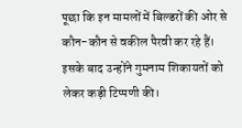पूछा कि इन मामलों में बिल्डरों की ओर से कौन-कौन से वकील पैरवी कर रहे हैं। इसके बाद उन्होंने गुमनाम शिकायतों को लेकर कड़ी टिप्पणी की।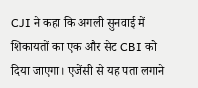CJI ने कहा कि अगली सुनवाई में शिकायतों का एक और सेट CBI को दिया जाएगा। एजेंसी से यह पता लगाने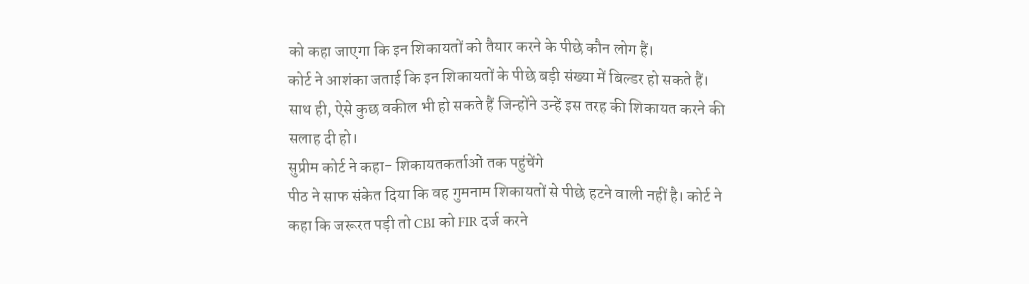को कहा जाएगा कि इन शिकायतों को तैयार करने के पीछे कौन लोग हैं।
कोर्ट ने आशंका जताई कि इन शिकायतों के पीछे बड़ी संख्या में बिल्डर हो सकते हैं। साथ ही, ऐसे कुछ वकील भी हो सकते हैं जिन्होंने उन्हें इस तरह की शिकायत करने की सलाह दी हो।
सुप्रीम कोर्ट ने कहा- शिकायतकर्ताओं तक पहुंचेंगे
पीठ ने साफ संकेत दिया कि वह गुमनाम शिकायतों से पीछे हटने वाली नहीं है। कोर्ट ने कहा कि जरूरत पड़ी तो CBI को FIR दर्ज करने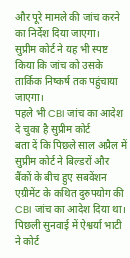और पूरे मामले की जांच करने का निर्देश दिया जाएगा।
सुप्रीम कोर्ट ने यह भी स्पष्ट किया कि जांच को उसके तार्किक निष्कर्ष तक पहुंचाया जाएगा।
पहले भी CBI जांच का आदेश दे चुका है सुप्रीम कोर्ट
बता दें कि पिछले साल अप्रैल में सुप्रीम कोर्ट ने बिल्डरों और बैंकों के बीच हुए सबवेंशन एग्रीमेंट के कथित दुरुपयोग की CBI जांच का आदेश दिया था।
पिछली सुनवाई में ऐश्वर्या भाटी ने कोर्ट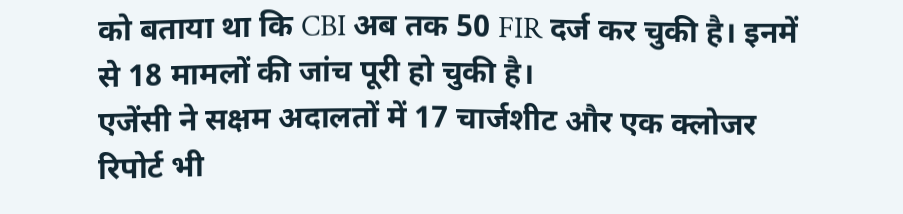को बताया था कि CBI अब तक 50 FIR दर्ज कर चुकी है। इनमें से 18 मामलों की जांच पूरी हो चुकी है।
एजेंसी ने सक्षम अदालतों में 17 चार्जशीट और एक क्लोजर रिपोर्ट भी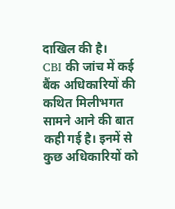दाखिल की है।
CBI की जांच में कई बैंक अधिकारियों की कथित मिलीभगत सामने आने की बात कही गई है। इनमें से कुछ अधिकारियों को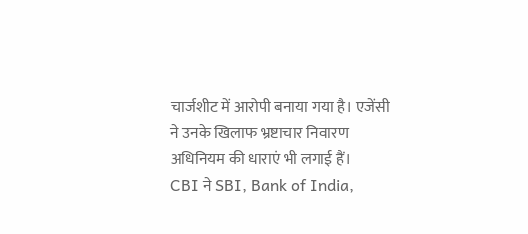चार्जशीट में आरोपी बनाया गया है। एजेंसी ने उनके खिलाफ भ्रष्टाचार निवारण अधिनियम की धाराएं भी लगाई हैं।
CBI ने SBI, Bank of India,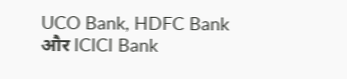UCO Bank, HDFC Bank और ICICI Bank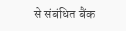से संबंधित बैंक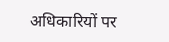अधिकारियों पर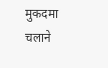मुकदमा चलाने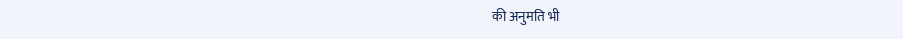की अनुमति भी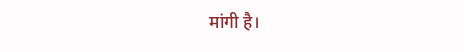मांगी है।